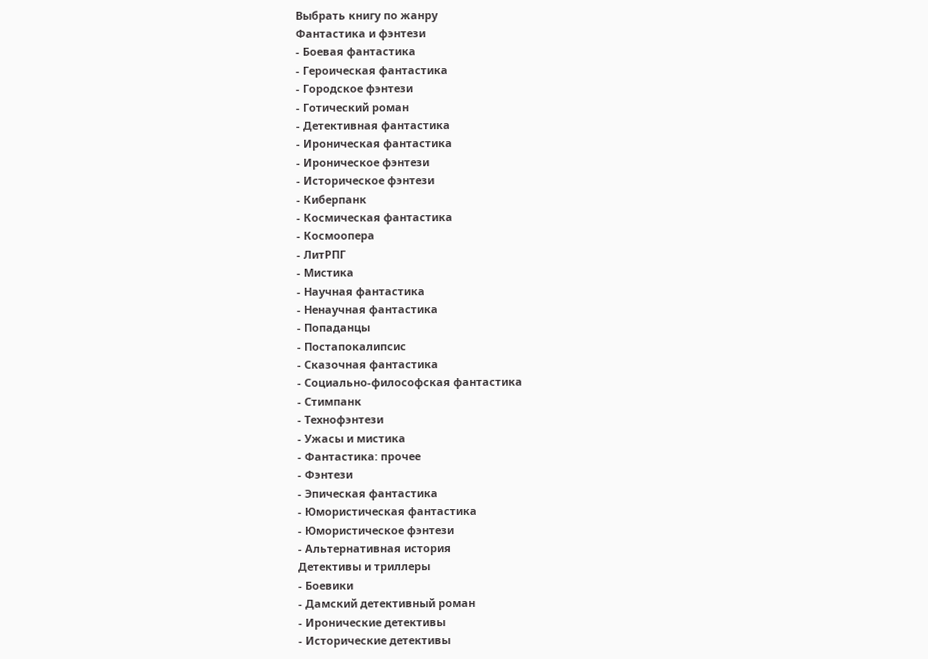Выбрать книгу по жанру
Фантастика и фэнтези
- Боевая фантастика
- Героическая фантастика
- Городское фэнтези
- Готический роман
- Детективная фантастика
- Ироническая фантастика
- Ироническое фэнтези
- Историческое фэнтези
- Киберпанк
- Космическая фантастика
- Космоопера
- ЛитРПГ
- Мистика
- Научная фантастика
- Ненаучная фантастика
- Попаданцы
- Постапокалипсис
- Сказочная фантастика
- Социально-философская фантастика
- Стимпанк
- Технофэнтези
- Ужасы и мистика
- Фантастика: прочее
- Фэнтези
- Эпическая фантастика
- Юмористическая фантастика
- Юмористическое фэнтези
- Альтернативная история
Детективы и триллеры
- Боевики
- Дамский детективный роман
- Иронические детективы
- Исторические детективы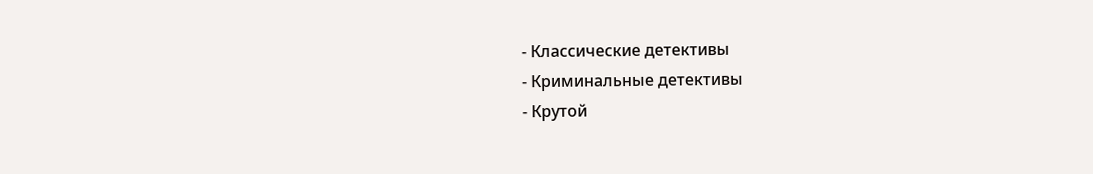- Классические детективы
- Криминальные детективы
- Крутой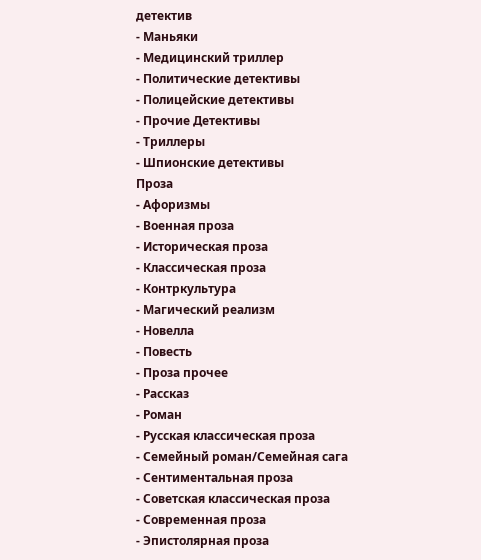детектив
- Маньяки
- Медицинский триллер
- Политические детективы
- Полицейские детективы
- Прочие Детективы
- Триллеры
- Шпионские детективы
Проза
- Афоризмы
- Военная проза
- Историческая проза
- Классическая проза
- Контркультура
- Магический реализм
- Новелла
- Повесть
- Проза прочее
- Рассказ
- Роман
- Русская классическая проза
- Семейный роман/Семейная сага
- Сентиментальная проза
- Советская классическая проза
- Современная проза
- Эпистолярная проза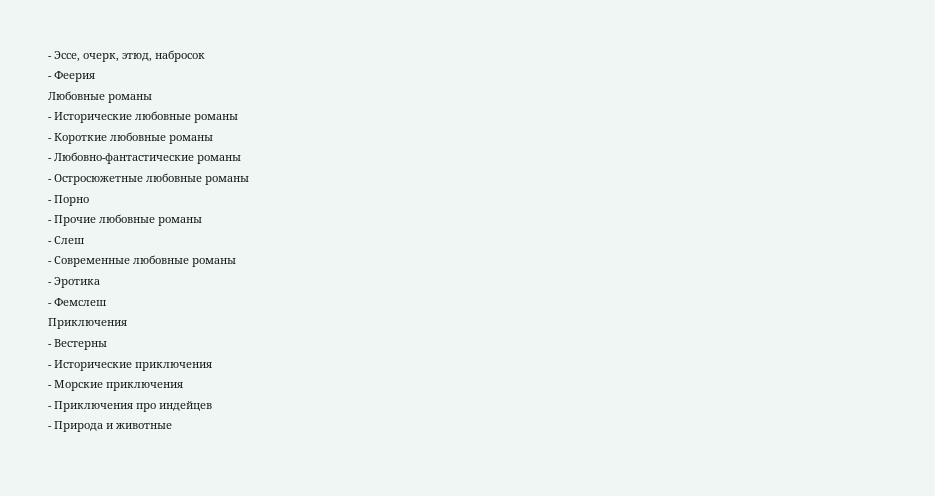- Эссе, очерк, этюд, набросок
- Феерия
Любовные романы
- Исторические любовные романы
- Короткие любовные романы
- Любовно-фантастические романы
- Остросюжетные любовные романы
- Порно
- Прочие любовные романы
- Слеш
- Современные любовные романы
- Эротика
- Фемслеш
Приключения
- Вестерны
- Исторические приключения
- Морские приключения
- Приключения про индейцев
- Природа и животные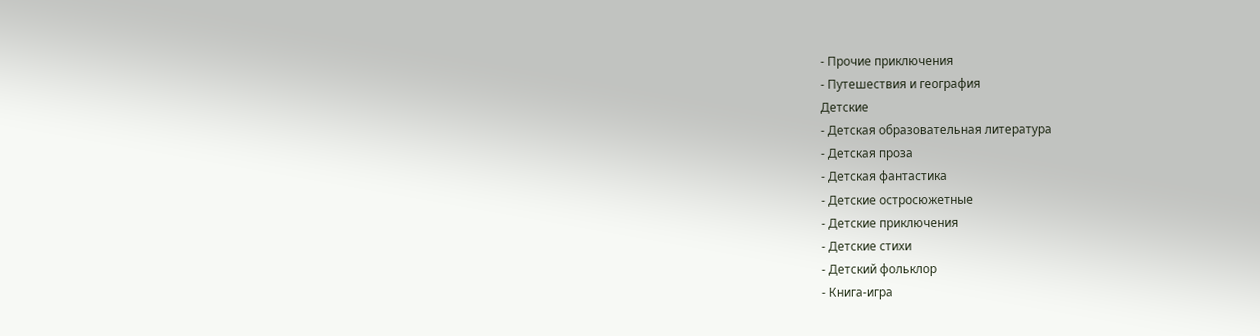- Прочие приключения
- Путешествия и география
Детские
- Детская образовательная литература
- Детская проза
- Детская фантастика
- Детские остросюжетные
- Детские приключения
- Детские стихи
- Детский фольклор
- Книга-игра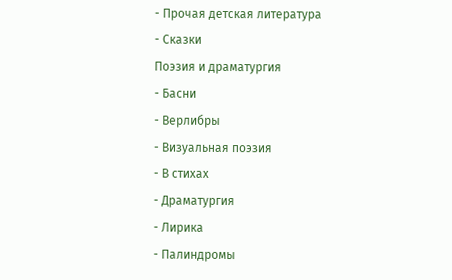- Прочая детская литература
- Сказки
Поэзия и драматургия
- Басни
- Верлибры
- Визуальная поэзия
- В стихах
- Драматургия
- Лирика
- Палиндромы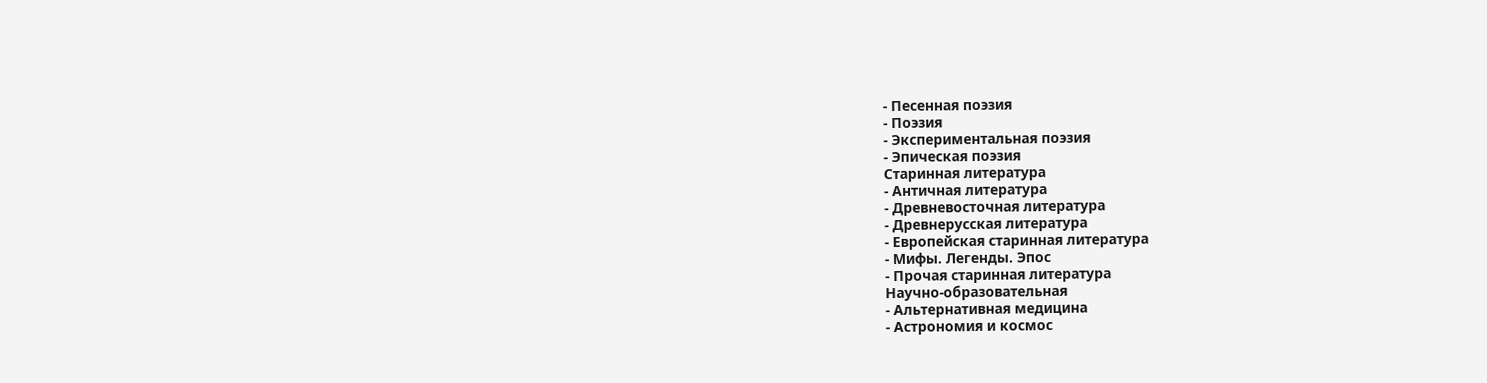- Песенная поэзия
- Поэзия
- Экспериментальная поэзия
- Эпическая поэзия
Старинная литература
- Античная литература
- Древневосточная литература
- Древнерусская литература
- Европейская старинная литература
- Мифы. Легенды. Эпос
- Прочая старинная литература
Научно-образовательная
- Альтернативная медицина
- Астрономия и космос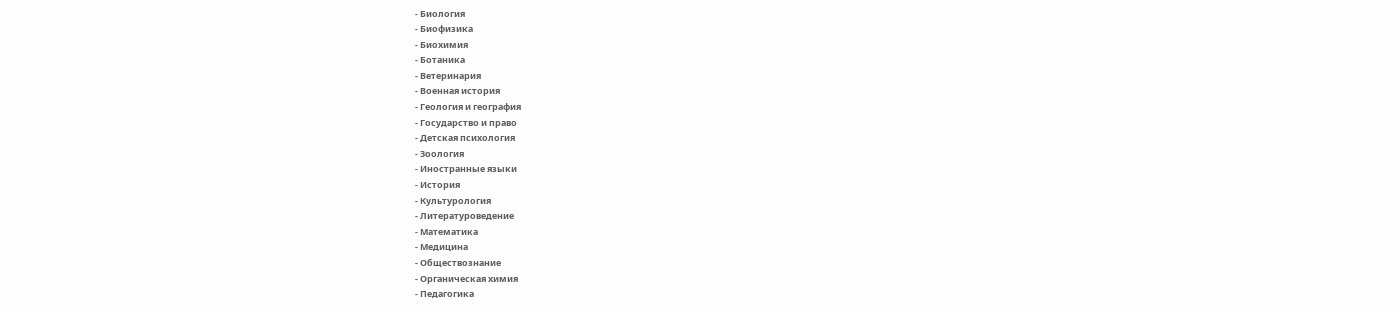- Биология
- Биофизика
- Биохимия
- Ботаника
- Ветеринария
- Военная история
- Геология и география
- Государство и право
- Детская психология
- Зоология
- Иностранные языки
- История
- Культурология
- Литературоведение
- Математика
- Медицина
- Обществознание
- Органическая химия
- Педагогика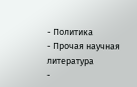- Политика
- Прочая научная литература
-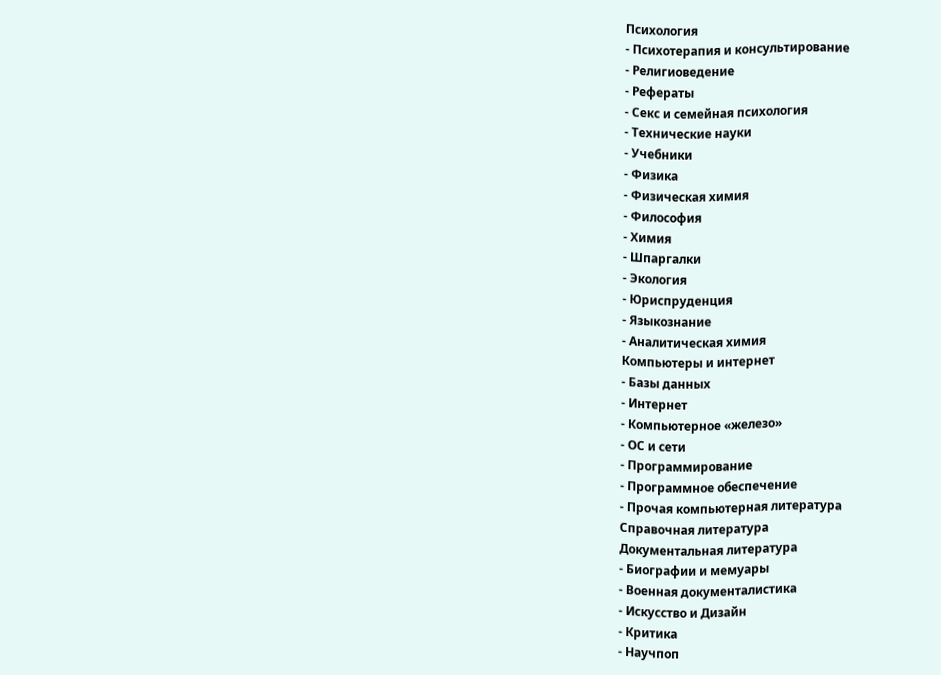Психология
- Психотерапия и консультирование
- Религиоведение
- Рефераты
- Секс и семейная психология
- Технические науки
- Учебники
- Физика
- Физическая химия
- Философия
- Химия
- Шпаргалки
- Экология
- Юриспруденция
- Языкознание
- Аналитическая химия
Компьютеры и интернет
- Базы данных
- Интернет
- Компьютерное «железо»
- ОС и сети
- Программирование
- Программное обеспечение
- Прочая компьютерная литература
Справочная литература
Документальная литература
- Биографии и мемуары
- Военная документалистика
- Искусство и Дизайн
- Критика
- Научпоп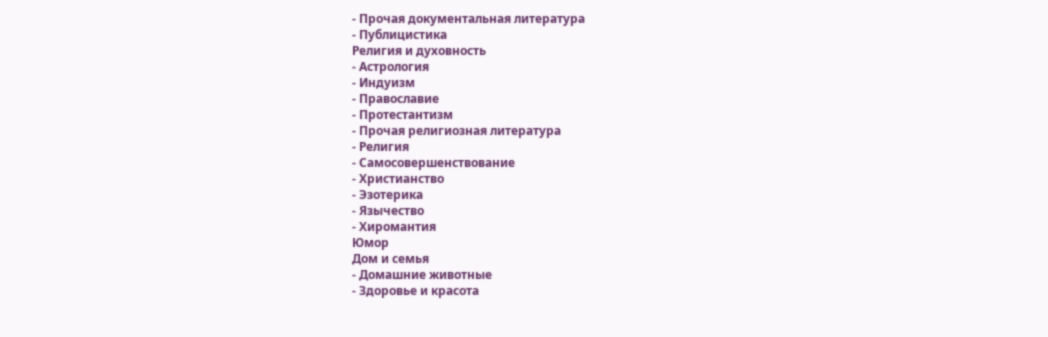- Прочая документальная литература
- Публицистика
Религия и духовность
- Астрология
- Индуизм
- Православие
- Протестантизм
- Прочая религиозная литература
- Религия
- Самосовершенствование
- Христианство
- Эзотерика
- Язычество
- Хиромантия
Юмор
Дом и семья
- Домашние животные
- Здоровье и красота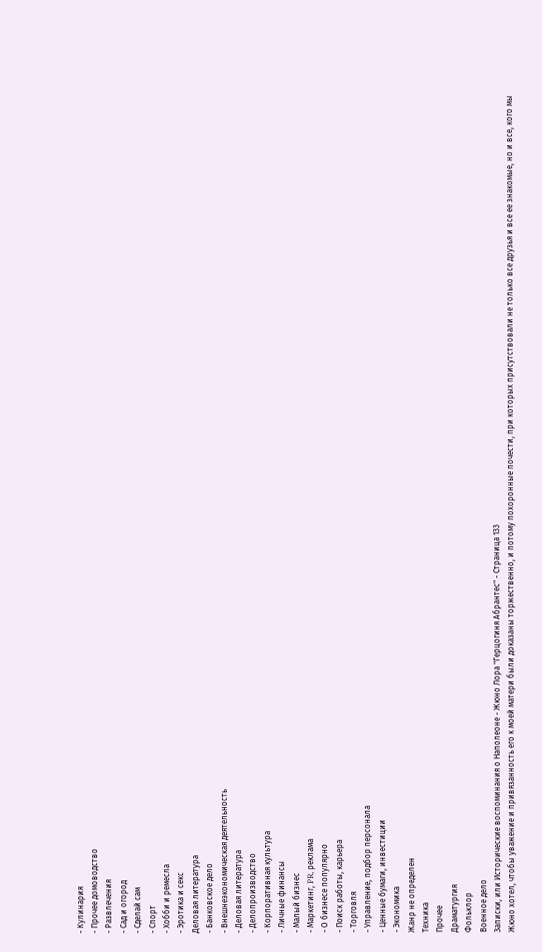- Кулинария
- Прочее домоводство
- Развлечения
- Сад и огород
- Сделай сам
- Спорт
- Хобби и ремесла
- Эротика и секс
Деловая литература
- Банковское дело
- Внешнеэкономическая деятельность
- Деловая литература
- Делопроизводство
- Корпоративная культура
- Личные финансы
- Малый бизнес
- Маркетинг, PR, реклама
- О бизнесе популярно
- Поиск работы, карьера
- Торговля
- Управление, подбор персонала
- Ценные бумаги, инвестиции
- Экономика
Жанр не определен
Техника
Прочее
Драматургия
Фольклор
Военное дело
Записки, или Исторические воспоминания о Наполеоне - Жюно Лора "Герцогиня Абрантес" - Страница 133
Жюно хотел, чтобы уважение и привязанность его к моей матери были доказаны торжественно, и потому похоронные почести, при которых присутствовали не только все друзья и все ее знакомые, но и все, кого мы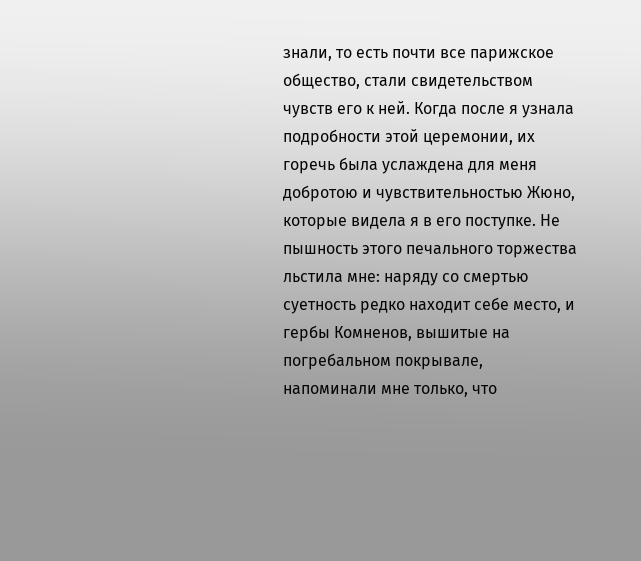знали, то есть почти все парижское общество, стали свидетельством чувств его к ней. Когда после я узнала подробности этой церемонии, их горечь была услаждена для меня добротою и чувствительностью Жюно, которые видела я в его поступке. Не пышность этого печального торжества льстила мне: наряду со смертью суетность редко находит себе место, и гербы Комненов, вышитые на погребальном покрывале, напоминали мне только, что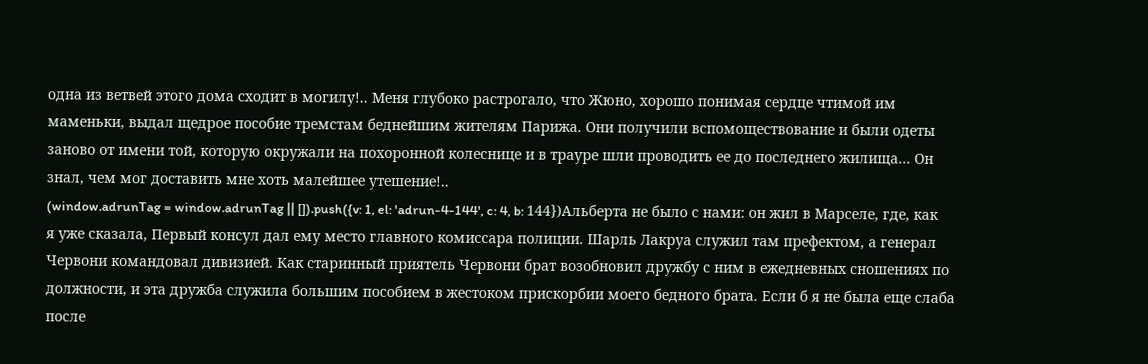одна из ветвей этого дома сходит в могилу!.. Меня глубоко растрогало, что Жюно, хорошо понимая сердце чтимой им маменьки, выдал щедрое пособие тремстам беднейшим жителям Парижа. Они получили вспомоществование и были одеты заново от имени той, которую окружали на похоронной колеснице и в трауре шли проводить ее до последнего жилища… Он знал, чем мог доставить мне хоть малейшее утешение!..
(window.adrunTag = window.adrunTag || []).push({v: 1, el: 'adrun-4-144', c: 4, b: 144})Альберта не было с нами: он жил в Марселе, где, как я уже сказала, Первый консул дал ему место главного комиссара полиции. Шарль Лакруа служил там префектом, а генерал Червони командовал дивизией. Как старинный приятель Червони брат возобновил дружбу с ним в ежедневных сношениях по должности, и эта дружба служила большим пособием в жестоком прискорбии моего бедного брата. Если б я не была еще слаба после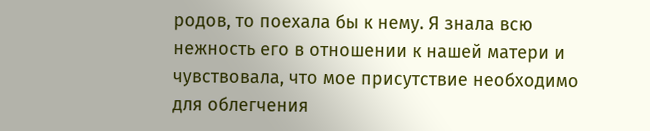родов, то поехала бы к нему. Я знала всю нежность его в отношении к нашей матери и чувствовала, что мое присутствие необходимо для облегчения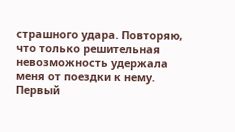страшного удара. Повторяю, что только решительная невозможность удержала меня от поездки к нему.
Первый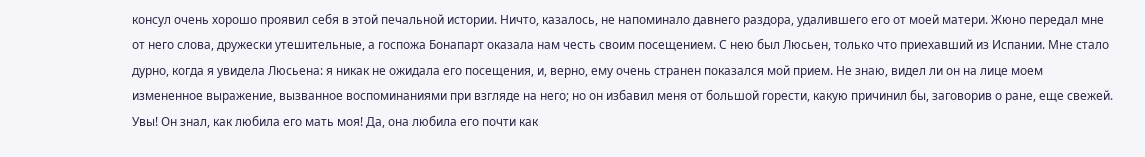консул очень хорошо проявил себя в этой печальной истории. Ничто, казалось, не напоминало давнего раздора, удалившего его от моей матери. Жюно передал мне от него слова, дружески утешительные, а госпожа Бонапарт оказала нам честь своим посещением. С нею был Люсьен, только что приехавший из Испании. Мне стало дурно, когда я увидела Люсьена: я никак не ожидала его посещения, и, верно, ему очень странен показался мой прием. Не знаю, видел ли он на лице моем измененное выражение, вызванное воспоминаниями при взгляде на него; но он избавил меня от большой горести, какую причинил бы, заговорив о ране, еще свежей. Увы! Он знал, как любила его мать моя! Да, она любила его почти как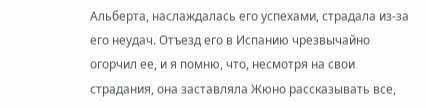Альберта, наслаждалась его успехами, страдала из-за его неудач. Отъезд его в Испанию чрезвычайно огорчил ее, и я помню, что, несмотря на свои страдания, она заставляла Жюно рассказывать все,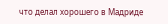что делал хорошего в Мадриде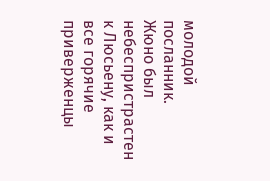молодой посланник.
Жюно был небеспристрастен к Люсьену, как и все горячие приверженцы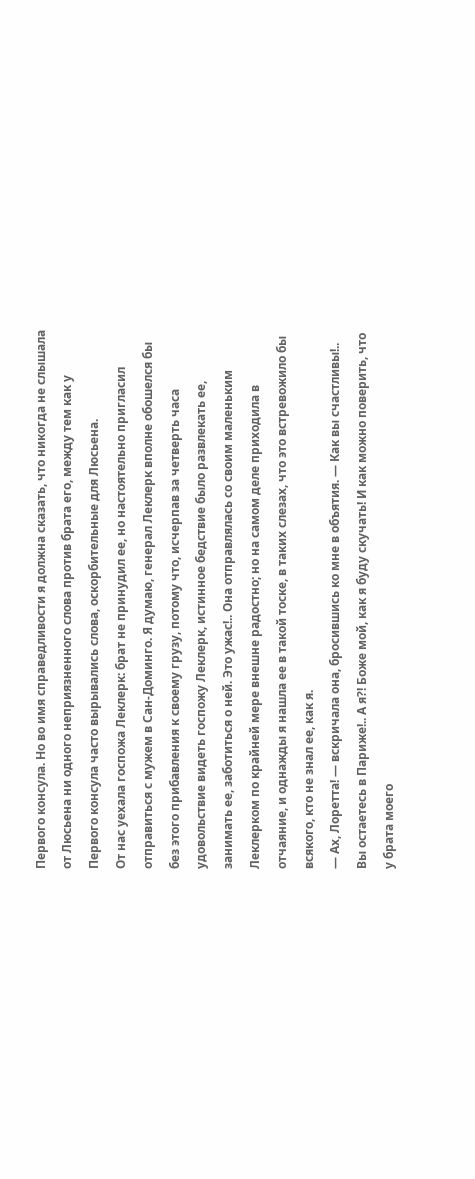Первого консула. Но во имя справедливости я должна сказать, что никогда не слышала от Люсьена ни одного неприязненного слова против брата его, между тем как у Первого консула часто вырывались слова, оскорбительные для Люсьена.
От нас уехала госпожа Леклерк: брат не принудил ее, но настоятельно пригласил отправиться с мужем в Сан-Доминго. Я думаю, генерал Леклерк вполне обошелся бы без этого прибавления к своему грузу, потому что, исчерпав за четверть часа удовольствие видеть госпожу Леклерк, истинное бедствие было развлекать ее, занимать ее, заботиться о ней. Это ужас!.. Она отправлялась со своим маленьким Леклерком по крайней мере внешне радостно; но на самом деле приходила в отчаяние, и однажды я нашла ее в такой тоске, в таких слезах, что это встревожило бы всякого, кто не знал ее, как я.
— Ах, Лоретта! — вскричала она, бросившись ко мне в объятия. — Как вы счастливы!.. Вы остаетесь в Париже!.. А я?! Боже мой, как я буду скучать! И как можно поверить, что у брата моего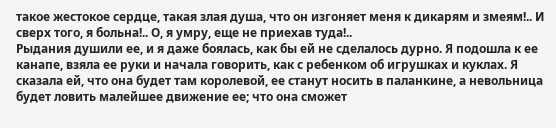такое жестокое сердце, такая злая душа, что он изгоняет меня к дикарям и змеям!.. И сверх того, я больна!.. О, я умру, еще не приехав туда!..
Рыдания душили ее, и я даже боялась, как бы ей не сделалось дурно. Я подошла к ее канапе, взяла ее руки и начала говорить, как с ребенком об игрушках и куклах. Я сказала ей, что она будет там королевой, ее станут носить в паланкине, а невольница будет ловить малейшее движение ее; что она сможет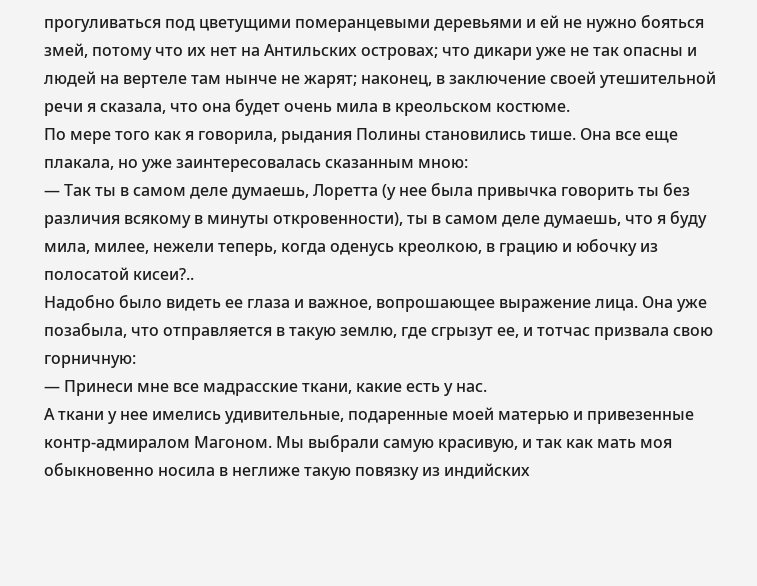прогуливаться под цветущими померанцевыми деревьями и ей не нужно бояться змей, потому что их нет на Антильских островах; что дикари уже не так опасны и людей на вертеле там нынче не жарят; наконец, в заключение своей утешительной речи я сказала, что она будет очень мила в креольском костюме.
По мере того как я говорила, рыдания Полины становились тише. Она все еще плакала, но уже заинтересовалась сказанным мною:
— Так ты в самом деле думаешь, Лоретта (у нее была привычка говорить ты без различия всякому в минуты откровенности), ты в самом деле думаешь, что я буду мила, милее, нежели теперь, когда оденусь креолкою, в грацию и юбочку из полосатой кисеи?..
Надобно было видеть ее глаза и важное, вопрошающее выражение лица. Она уже позабыла, что отправляется в такую землю, где сгрызут ее, и тотчас призвала свою горничную:
— Принеси мне все мадрасские ткани, какие есть у нас.
А ткани у нее имелись удивительные, подаренные моей матерью и привезенные контр-адмиралом Магоном. Мы выбрали самую красивую, и так как мать моя обыкновенно носила в неглиже такую повязку из индийских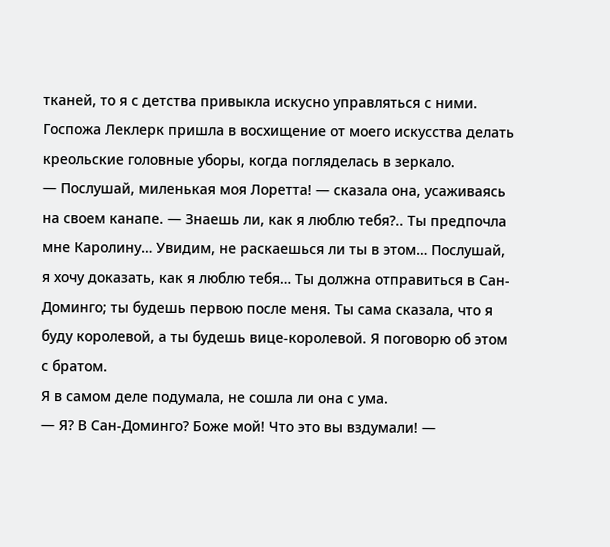тканей, то я с детства привыкла искусно управляться с ними. Госпожа Леклерк пришла в восхищение от моего искусства делать креольские головные уборы, когда погляделась в зеркало.
— Послушай, миленькая моя Лоретта! — сказала она, усаживаясь на своем канапе. — Знаешь ли, как я люблю тебя?.. Ты предпочла мне Каролину… Увидим, не раскаешься ли ты в этом… Послушай, я хочу доказать, как я люблю тебя… Ты должна отправиться в Сан-Доминго; ты будешь первою после меня. Ты сама сказала, что я буду королевой, а ты будешь вице-королевой. Я поговорю об этом с братом.
Я в самом деле подумала, не сошла ли она с ума.
— Я? В Сан-Доминго? Боже мой! Что это вы вздумали! —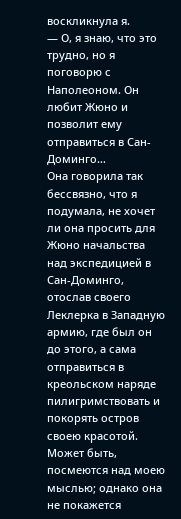воскликнула я.
— О, я знаю, что это трудно, но я поговорю с Наполеоном. Он любит Жюно и позволит ему отправиться в Сан-Доминго…
Она говорила так бессвязно, что я подумала, не хочет ли она просить для Жюно начальства над экспедицией в Сан-Доминго, отослав своего Леклерка в Западную армию, где был он до этого, а сама отправиться в креольском наряде пилигримствовать и покорять остров своею красотой. Может быть, посмеются над моею мыслью; однако она не покажется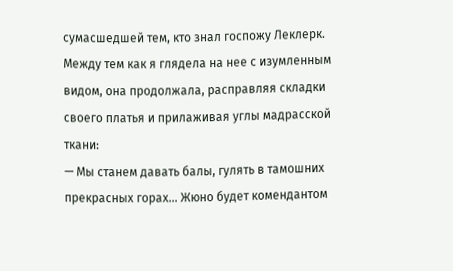сумасшедшей тем, кто знал госпожу Леклерк. Между тем как я глядела на нее с изумленным видом, она продолжала, расправляя складки своего платья и прилаживая углы мадрасской ткани:
— Мы станем давать балы, гулять в тамошних прекрасных горах… Жюно будет комендантом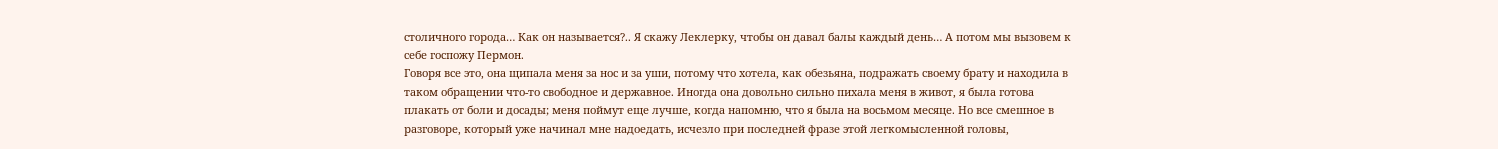столичного города… Как он называется?.. Я скажу Леклерку, чтобы он давал балы каждый день… А потом мы вызовем к себе госпожу Пермон.
Говоря все это, она щипала меня за нос и за уши, потому что хотела, как обезьяна, подражать своему брату и находила в таком обращении что-то свободное и державное. Иногда она довольно сильно пихала меня в живот, я была готова плакать от боли и досады; меня поймут еще лучше, когда напомню, что я была на восьмом месяце. Но все смешное в разговоре, который уже начинал мне надоедать, исчезло при последней фразе этой легкомысленной головы,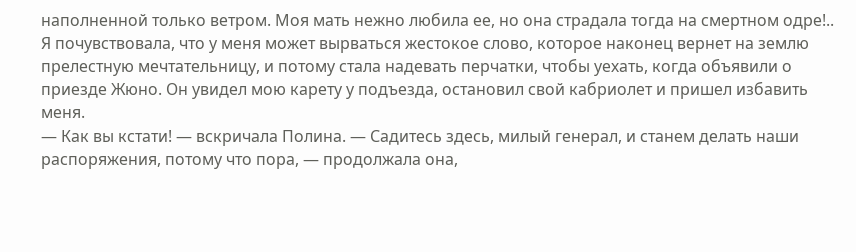наполненной только ветром. Моя мать нежно любила ее, но она страдала тогда на смертном одре!.. Я почувствовала, что у меня может вырваться жестокое слово, которое наконец вернет на землю прелестную мечтательницу, и потому стала надевать перчатки, чтобы уехать, когда объявили о приезде Жюно. Он увидел мою карету у подъезда, остановил свой кабриолет и пришел избавить меня.
— Как вы кстати! — вскричала Полина. — Садитесь здесь, милый генерал, и станем делать наши распоряжения, потому что пора, — продолжала она,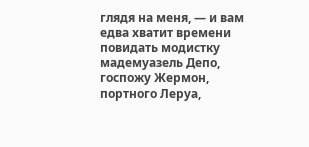глядя на меня, — и вам едва хватит времени повидать модистку мадемуазель Депо, госпожу Жермон, портного Леруа,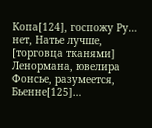Копа[124], госпожу Ру… нет, Натье лучше, [торговца тканями] Ленормана, ювелира Фонсье, разумеется, Бьенне[125]…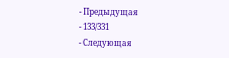- Предыдущая
- 133/331
- Следующая